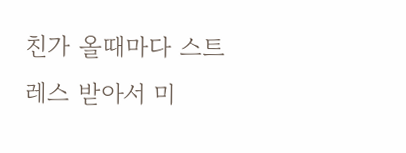친가 올때마다 스트레스 받아서 미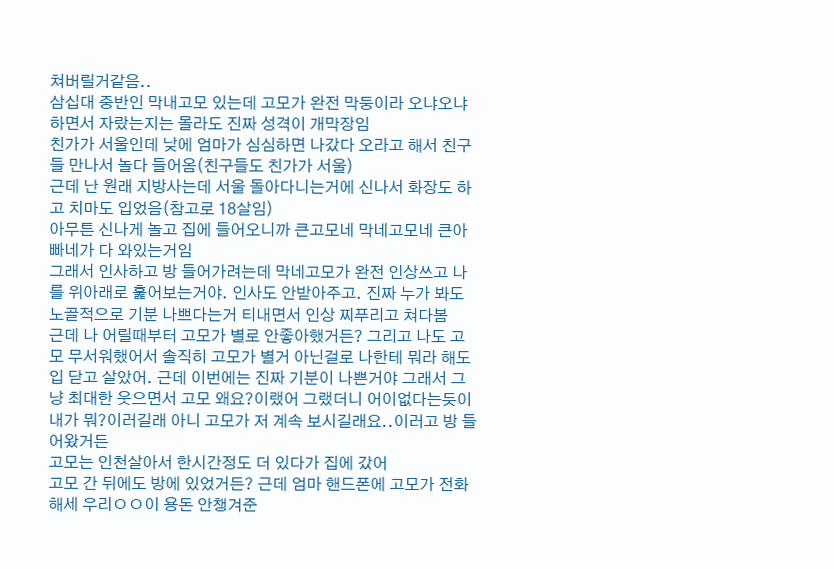쳐버릴거같음..
삼십대 중반인 막내고모 있는데 고모가 완전 막둥이라 오냐오냐 하면서 자랐는지는 몰라도 진짜 성격이 개막장임
친가가 서울인데 낮에 엄마가 심심하면 나갔다 오라고 해서 친구들 만나서 놀다 들어옴(친구들도 친가가 서울)
근데 난 원래 지방사는데 서울 돌아다니는거에 신나서 화장도 하고 치마도 입었음(참고로 18살임)
아무튼 신나게 놀고 집에 들어오니까 큰고모네 막네고모네 큰아빠네가 다 와있는거임
그래서 인사하고 방 들어가려는데 막네고모가 완전 인상쓰고 나를 위아래로 훑어보는거야. 인사도 안받아주고. 진짜 누가 봐도 노골적으로 기분 나쁘다는거 티내면서 인상 찌푸리고 쳐다봄
근데 나 어릴때부터 고모가 별로 안좋아했거든? 그리고 나도 고모 무서워했어서 솔직히 고모가 별거 아닌걸로 나한테 뭐라 해도 입 닫고 살았어. 근데 이번에는 진짜 기분이 나쁜거야 그래서 그냥 최대한 웃으면서 고모 왜요?이랬어 그랬더니 어이없다는듯이 내가 뭐?이러길래 아니 고모가 저 계속 보시길래요..이러고 방 들어왔거든
고모는 인천살아서 한시간정도 더 있다가 집에 갔어
고모 간 뒤에도 방에 있었거든? 근데 엄마 핸드폰에 고모가 전화해세 우리ㅇㅇ이 용돈 안챙겨준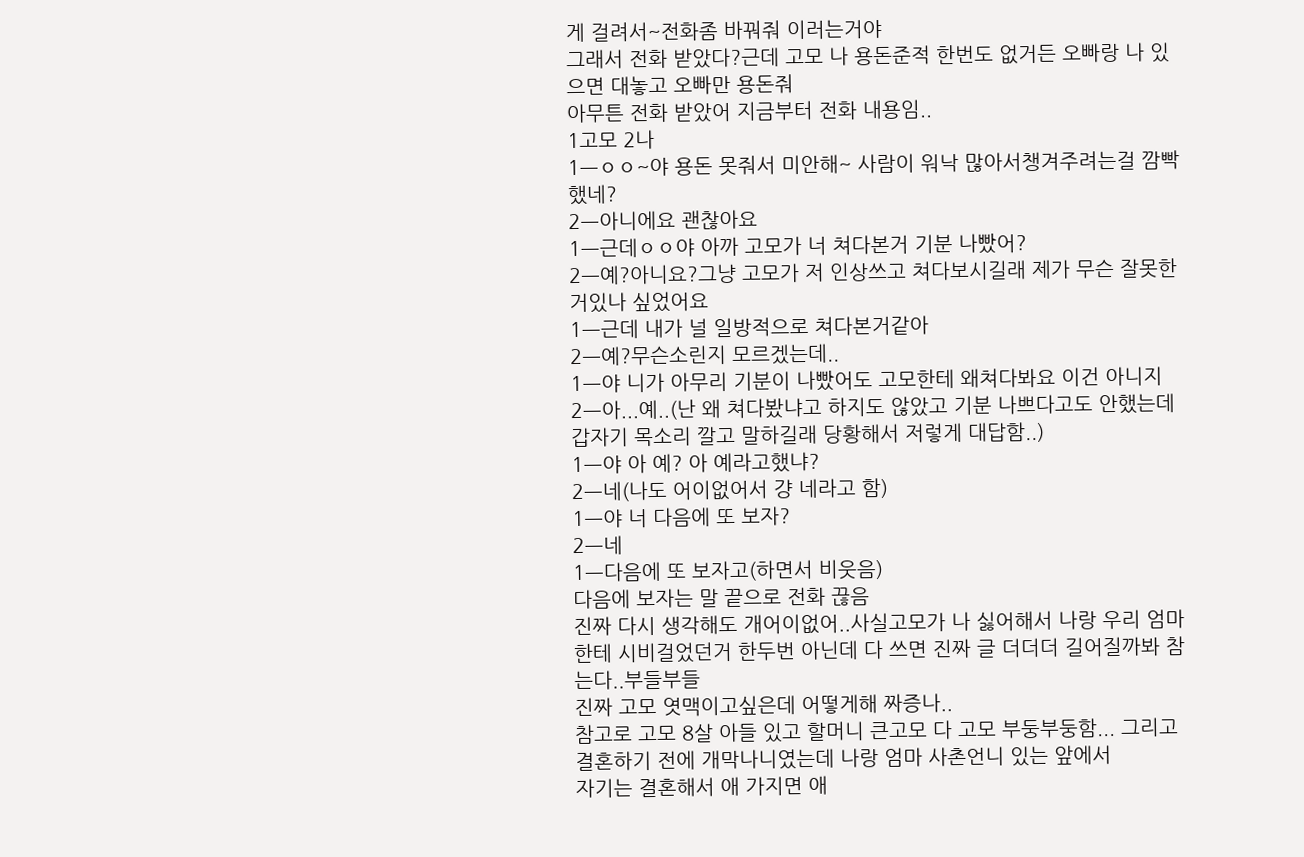게 걸려서~전화좀 바꿔줘 이러는거야
그래서 전화 받았다?근데 고모 나 용돈준적 한번도 없거든 오빠랑 나 있으면 대놓고 오빠만 용돈줘
아무튼 전화 받았어 지금부터 전화 내용임..
1고모 2나
1ㅡㅇㅇ~야 용돈 못줘서 미안해~ 사람이 워낙 많아서챙겨주려는걸 깜빡 했네?
2ㅡ아니에요 괜찮아요
1ㅡ근데ㅇㅇ야 아까 고모가 너 쳐다본거 기분 나빴어?
2ㅡ예?아니요?그냥 고모가 저 인상쓰고 쳐다보시길래 제가 무슨 잘못한거있나 싶었어요
1ㅡ근데 내가 널 일방적으로 쳐다본거같아
2ㅡ예?무슨소린지 모르겠는데..
1ㅡ야 니가 아무리 기분이 나빴어도 고모한테 왜쳐다봐요 이건 아니지
2ㅡ아...예..(난 왜 쳐다봤냐고 하지도 않았고 기분 나쁘다고도 안했는데 갑자기 목소리 깔고 말하길래 당황해서 저렇게 대답함..)
1ㅡ야 아 예? 아 예라고했냐?
2ㅡ네(나도 어이없어서 걍 네라고 함)
1ㅡ야 너 다음에 또 보자?
2ㅡ네
1ㅡ다음에 또 보자고(하면서 비웃음)
다음에 보자는 말 끝으로 전화 끊음
진짜 다시 생각해도 개어이없어..사실고모가 나 싫어해서 나랑 우리 엄마한테 시비걸었던거 한두번 아닌데 다 쓰면 진짜 글 더더더 길어질까봐 참는다..부들부들
진짜 고모 엿맥이고싶은데 어떻게해 짜증나..
참고로 고모 8살 아들 있고 할머니 큰고모 다 고모 부둥부둥함... 그리고 결혼하기 전에 개막나니였는데 나랑 엄마 사촌언니 있는 앞에서
자기는 결혼해서 애 가지면 애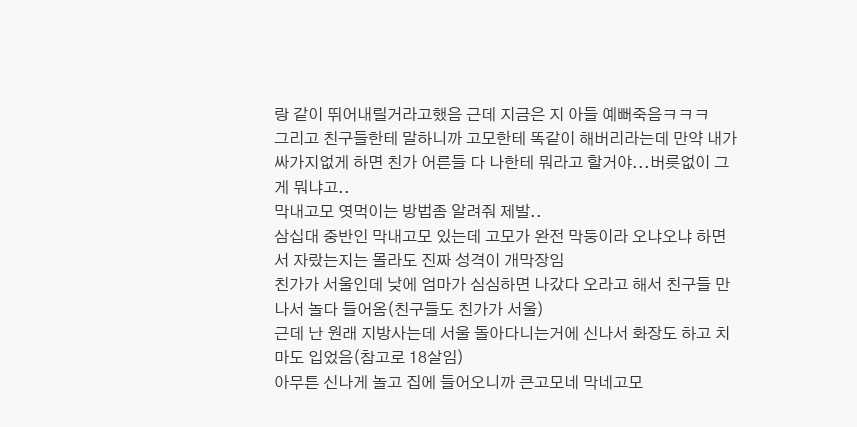랑 같이 뛰어내릴거라고했음 근데 지금은 지 아들 예뻐죽음ㅋㅋㅋ
그리고 친구들한테 말하니까 고모한테 똑같이 해버리라는데 만약 내가 싸가지없게 하면 친가 어른들 다 나한테 뭐라고 할거야...버릇없이 그게 뭐냐고..
막내고모 엿먹이는 방법좀 알려줘 제발..
삼십대 중반인 막내고모 있는데 고모가 완전 막둥이라 오냐오냐 하면서 자랐는지는 몰라도 진짜 성격이 개막장임
친가가 서울인데 낮에 엄마가 심심하면 나갔다 오라고 해서 친구들 만나서 놀다 들어옴(친구들도 친가가 서울)
근데 난 원래 지방사는데 서울 돌아다니는거에 신나서 화장도 하고 치마도 입었음(참고로 18살임)
아무튼 신나게 놀고 집에 들어오니까 큰고모네 막네고모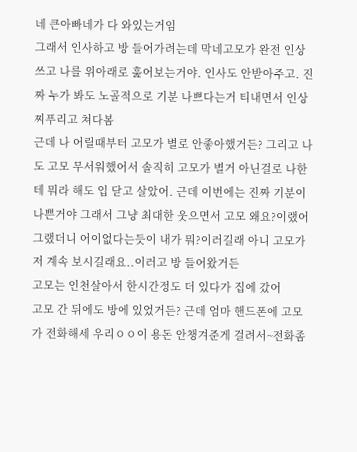네 큰아빠네가 다 와있는거임
그래서 인사하고 방 들어가려는데 막네고모가 완전 인상쓰고 나를 위아래로 훑어보는거야. 인사도 안받아주고. 진짜 누가 봐도 노골적으로 기분 나쁘다는거 티내면서 인상 찌푸리고 쳐다봄
근데 나 어릴때부터 고모가 별로 안좋아했거든? 그리고 나도 고모 무서워했어서 솔직히 고모가 별거 아닌걸로 나한테 뭐라 해도 입 닫고 살았어. 근데 이번에는 진짜 기분이 나쁜거야 그래서 그냥 최대한 웃으면서 고모 왜요?이랬어 그랬더니 어이없다는듯이 내가 뭐?이러길래 아니 고모가 저 계속 보시길래요..이러고 방 들어왔거든
고모는 인천살아서 한시간정도 더 있다가 집에 갔어
고모 간 뒤에도 방에 있었거든? 근데 엄마 핸드폰에 고모가 전화해세 우리ㅇㅇ이 용돈 안챙겨준게 걸려서~전화좀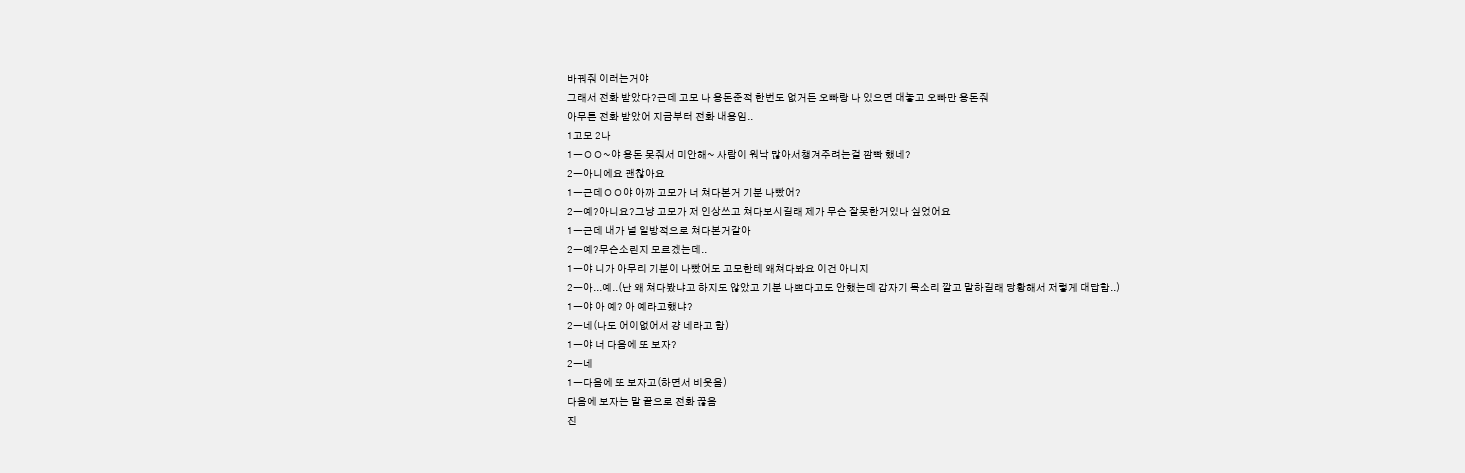바꿔줘 이러는거야
그래서 전화 받았다?근데 고모 나 용돈준적 한번도 없거든 오빠랑 나 있으면 대놓고 오빠만 용돈줘
아무튼 전화 받았어 지금부터 전화 내용임..
1고모 2나
1ㅡㅇㅇ~야 용돈 못줘서 미안해~ 사람이 워낙 많아서챙겨주려는걸 깜빡 했네?
2ㅡ아니에요 괜찮아요
1ㅡ근데ㅇㅇ야 아까 고모가 너 쳐다본거 기분 나빴어?
2ㅡ예?아니요?그냥 고모가 저 인상쓰고 쳐다보시길래 제가 무슨 잘못한거있나 싶었어요
1ㅡ근데 내가 널 일방적으로 쳐다본거같아
2ㅡ예?무슨소린지 모르겠는데..
1ㅡ야 니가 아무리 기분이 나빴어도 고모한테 왜쳐다봐요 이건 아니지
2ㅡ아...예..(난 왜 쳐다봤냐고 하지도 않았고 기분 나쁘다고도 안했는데 갑자기 목소리 깔고 말하길래 당황해서 저렇게 대답함..)
1ㅡ야 아 예? 아 예라고했냐?
2ㅡ네(나도 어이없어서 걍 네라고 함)
1ㅡ야 너 다음에 또 보자?
2ㅡ네
1ㅡ다음에 또 보자고(하면서 비웃음)
다음에 보자는 말 끝으로 전화 끊음
진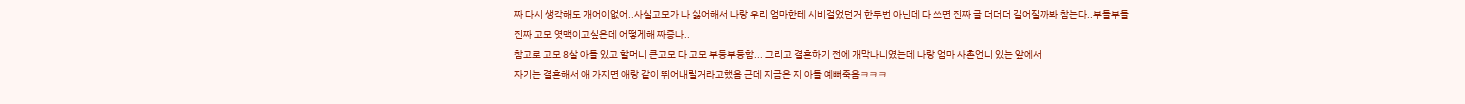짜 다시 생각해도 개어이없어..사실고모가 나 싫어해서 나랑 우리 엄마한테 시비걸었던거 한두번 아닌데 다 쓰면 진짜 글 더더더 길어질까봐 참는다..부들부들
진짜 고모 엿맥이고싶은데 어떻게해 짜증나..
참고로 고모 8살 아들 있고 할머니 큰고모 다 고모 부둥부둥함... 그리고 결혼하기 전에 개막나니였는데 나랑 엄마 사촌언니 있는 앞에서
자기는 결혼해서 애 가지면 애랑 같이 뛰어내릴거라고했음 근데 지금은 지 아들 예뻐죽음ㅋㅋㅋ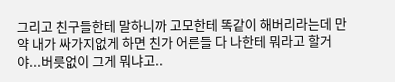그리고 친구들한테 말하니까 고모한테 똑같이 해버리라는데 만약 내가 싸가지없게 하면 친가 어른들 다 나한테 뭐라고 할거야...버릇없이 그게 뭐냐고..